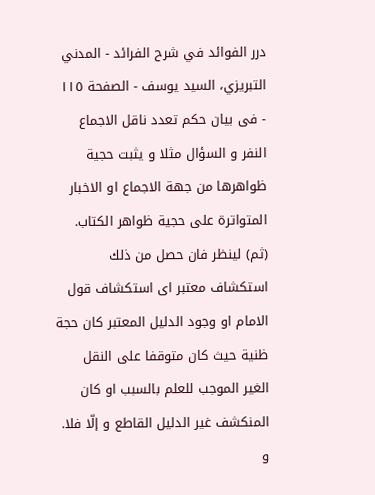درر الفوائد في شرح الفرائد - المدني التبريزي، السيد يوسف - الصفحة ١١٥ - فى بيان حكم تعدد ناقل الاجماع
النفر و السؤال مثلا و يثبت حجية ظواهرها من جهة الاجماع او الاخبار المتواترة على حجية ظواهر الكتاب.
(ثم) لينظر فان حصل من ذلك استكشاف معتبر اى استكشاف قول الامام او وجود الدليل المعتبر كان حجة ظنية حيث كان متوقفا على النقل الغير الموجب للعلم بالسبب او كان المنكشف غير الدليل القاطع و إلّا فلا.
و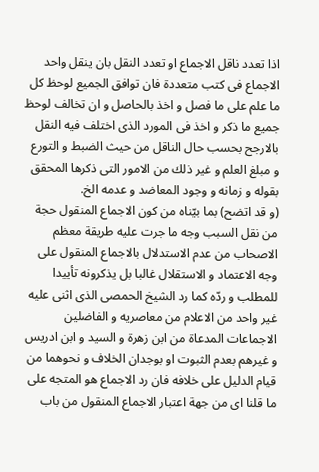اذا تعدد ناقل الاجماع او تعدد النقل بان ينقل واحد الاجماع فى كتب متعددة فان توافق الجميع لوحظ كل ما علم على ما فصل و اخذ بالحاصل و ان تخالف لوحظ جميع ما ذكر و اخذ فى المورد الذى اختلف فيه النقل بالارجح بحسب حال الناقل من حيث الضبط و التورع و مبلغ العلم و غير ذلك من الامور التى ذكرها المحقق بقوله و زمانه و وجود المعاضد و عدمه الخ.
(و قد اتضح) بما بيّناه من كون الاجماع المنقول حجة من نقل السبب وجه ما جرت عليه طريقة معظم الاصحاب من عدم الاستدلال بالاجماع المنقول على وجه الاعتماد و الاستقلال غالبا بل يذكرونه تأييدا للمطلب و ردّه كما رد الشيخ الحمصى الذى اثنى عليه غير واحد من الاعلام من معاصريه و الفاضلين الاجماعات المدعاة من ابن زهرة و السيد و ابن ادريس و غيرهم بعدم الثبوت او بوجدان الخلاف و نحوهما من قيام الدليل على خلافه فان رد الاجماع هو المتجه على ما قلنا اى من جهة اعتبار الاجماع المنقول من باب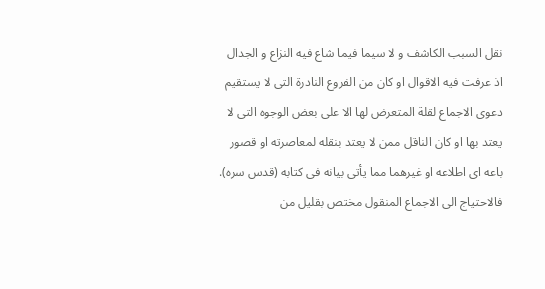نقل السبب الكاشف و لا سيما فيما شاع فيه النزاع و الجدال اذ عرفت فيه الاقوال او كان من الفروع النادرة التى لا يستقيم دعوى الاجماع لقلة المتعرض لها الا على بعض الوجوه التى لا يعتد بها او كان الناقل ممن لا يعتد بنقله لمعاصرته او قصور باعه اى اطلاعه او غيرهما مما يأتى بيانه فى كتابه (قدس سره).
فالاحتياج الى الاجماع المنقول مختص بقليل من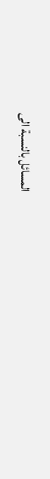المسائل بالنسبة الى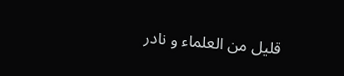قليل من العلماء و نادر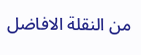من النقلة الافاضل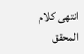انتهى كلام المحقق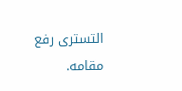التسترى رفع مقامه.